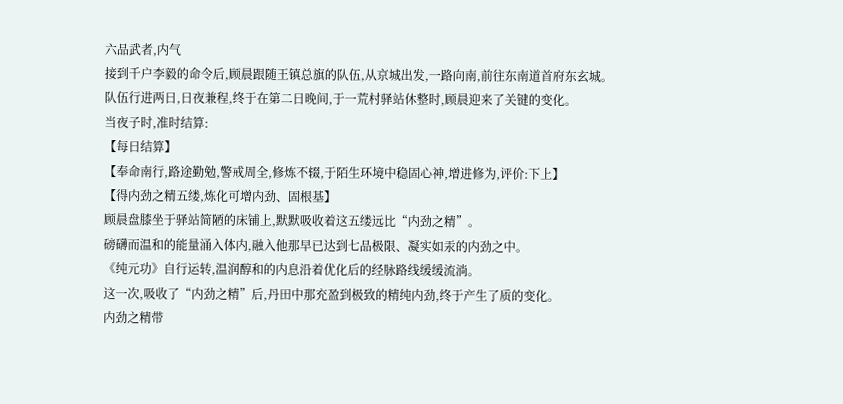六品武者,内气
接到千户李毅的命令后,顾晨跟随王镇总旗的队伍,从京城出发,一路向南,前往东南道首府东玄城。
队伍行进两日,日夜兼程,终于在第二日晚间,于一荒村驿站休整时,顾晨迎来了关键的变化。
当夜子时,准时结算:
【每日结算】
【奉命南行,路途勤勉,警戒周全,修炼不辍,于陌生环境中稳固心神,增进修为,评价:下上】
【得内劲之精五缕,炼化可增内劲、固根基】
顾晨盘膝坐于驿站简陋的床铺上,默默吸收着这五缕远比“内劲之精”。
磅礴而温和的能量涌入体内,融入他那早已达到七品极限、凝实如汞的内劲之中。
《纯元功》自行运转,温润醇和的内息沿着优化后的经脉路线缓缓流淌。
这一次,吸收了“内劲之精”后,丹田中那充盈到极致的精纯内劲,终于产生了质的变化。
内劲之精带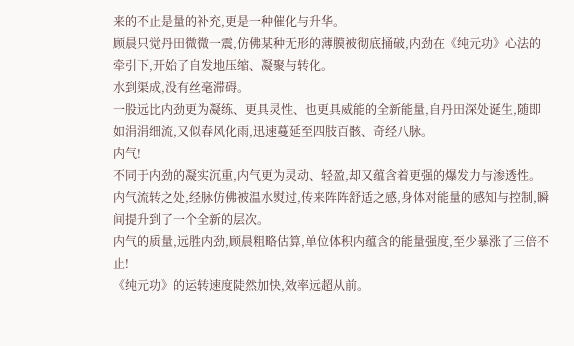来的不止是量的补充,更是一种催化与升华。
顾晨只觉丹田微微一震,仿佛某种无形的薄膜被彻底捅破,内劲在《纯元功》心法的牵引下,开始了自发地压缩、凝聚与转化。
水到渠成,没有丝毫滞碍。
一股远比内劲更为凝练、更具灵性、也更具威能的全新能量,自丹田深处诞生,随即如涓涓细流,又似春风化雨,迅速蔓延至四肢百骸、奇经八脉。
内气!
不同于内劲的凝实沉重,内气更为灵动、轻盈,却又蕴含着更强的爆发力与渗透性。
内气流转之处,经脉仿佛被温水熨过,传来阵阵舒适之感,身体对能量的感知与控制,瞬间提升到了一个全新的层次。
内气的质量,远胜内劲,顾晨粗略估算,单位体积内蕴含的能量强度,至少暴涨了三倍不止!
《纯元功》的运转速度陡然加快,效率远超从前。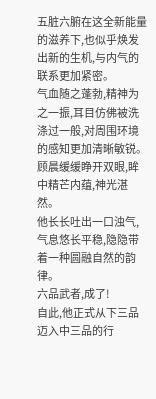五脏六腑在这全新能量的滋养下,也似乎焕发出新的生机,与内气的联系更加紧密。
气血随之蓬勃,精神为之一振,耳目仿佛被洗涤过一般,对周围环境的感知更加清晰敏锐。
顾晨缓缓睁开双眼,眸中精芒内蕴,神光湛然。
他长长吐出一口浊气,气息悠长平稳,隐隐带着一种圆融自然的韵律。
六品武者,成了!
自此,他正式从下三品迈入中三品的行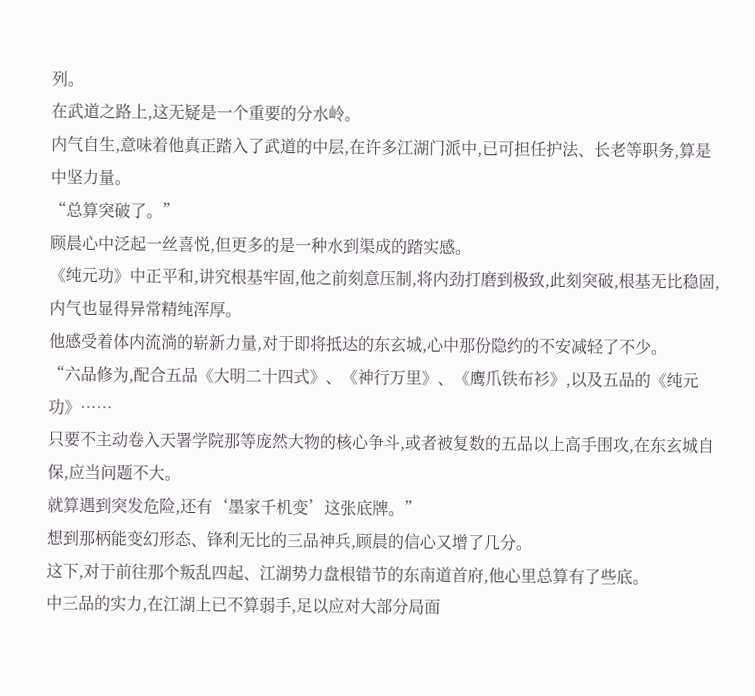列。
在武道之路上,这无疑是一个重要的分水岭。
内气自生,意味着他真正踏入了武道的中层,在许多江湖门派中,已可担任护法、长老等职务,算是中坚力量。
“总算突破了。”
顾晨心中泛起一丝喜悦,但更多的是一种水到渠成的踏实感。
《纯元功》中正平和,讲究根基牢固,他之前刻意压制,将内劲打磨到极致,此刻突破,根基无比稳固,内气也显得异常精纯浑厚。
他感受着体内流淌的崭新力量,对于即将抵达的东玄城,心中那份隐约的不安减轻了不少。
“六品修为,配合五品《大明二十四式》、《神行万里》、《鹰爪铁布衫》,以及五品的《纯元功》……
只要不主动卷入天署学院那等庞然大物的核心争斗,或者被复数的五品以上高手围攻,在东玄城自保,应当问题不大。
就算遇到突发危险,还有‘墨家千机变’这张底牌。”
想到那柄能变幻形态、锋利无比的三品神兵,顾晨的信心又增了几分。
这下,对于前往那个叛乱四起、江湖势力盘根错节的东南道首府,他心里总算有了些底。
中三品的实力,在江湖上已不算弱手,足以应对大部分局面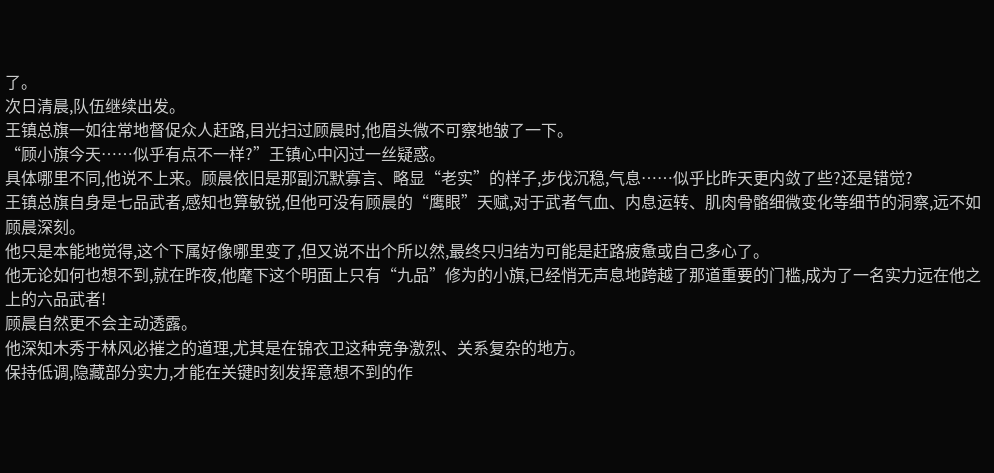了。
次日清晨,队伍继续出发。
王镇总旗一如往常地督促众人赶路,目光扫过顾晨时,他眉头微不可察地皱了一下。
“顾小旗今天……似乎有点不一样?”王镇心中闪过一丝疑惑。
具体哪里不同,他说不上来。顾晨依旧是那副沉默寡言、略显“老实”的样子,步伐沉稳,气息……似乎比昨天更内敛了些?还是错觉?
王镇总旗自身是七品武者,感知也算敏锐,但他可没有顾晨的“鹰眼”天赋,对于武者气血、内息运转、肌肉骨骼细微变化等细节的洞察,远不如顾晨深刻。
他只是本能地觉得,这个下属好像哪里变了,但又说不出个所以然,最终只归结为可能是赶路疲惫或自己多心了。
他无论如何也想不到,就在昨夜,他麾下这个明面上只有“九品”修为的小旗,已经悄无声息地跨越了那道重要的门槛,成为了一名实力远在他之上的六品武者!
顾晨自然更不会主动透露。
他深知木秀于林风必摧之的道理,尤其是在锦衣卫这种竞争激烈、关系复杂的地方。
保持低调,隐藏部分实力,才能在关键时刻发挥意想不到的作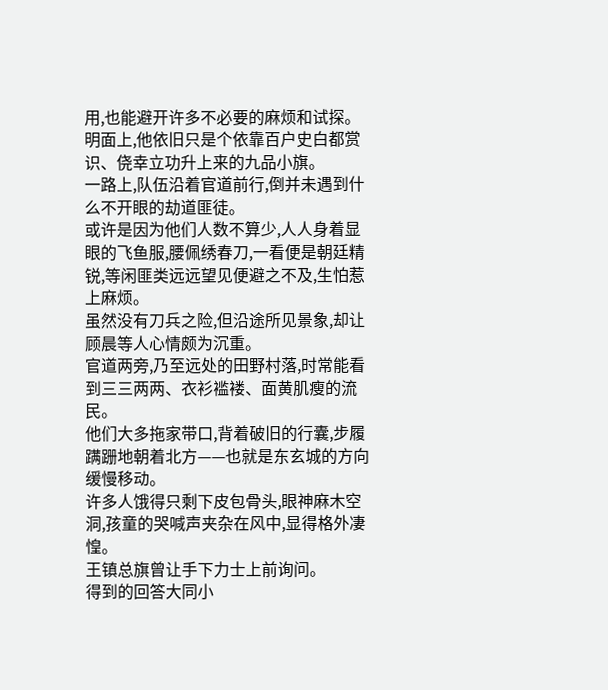用,也能避开许多不必要的麻烦和试探。
明面上,他依旧只是个依靠百户史白都赏识、侥幸立功升上来的九品小旗。
一路上,队伍沿着官道前行,倒并未遇到什么不开眼的劫道匪徒。
或许是因为他们人数不算少,人人身着显眼的飞鱼服,腰佩绣春刀,一看便是朝廷精锐,等闲匪类远远望见便避之不及,生怕惹上麻烦。
虽然没有刀兵之险,但沿途所见景象,却让顾晨等人心情颇为沉重。
官道两旁,乃至远处的田野村落,时常能看到三三两两、衣衫褴褛、面黄肌瘦的流民。
他们大多拖家带口,背着破旧的行囊,步履蹒跚地朝着北方——也就是东玄城的方向缓慢移动。
许多人饿得只剩下皮包骨头,眼神麻木空洞,孩童的哭喊声夹杂在风中,显得格外凄惶。
王镇总旗曾让手下力士上前询问。
得到的回答大同小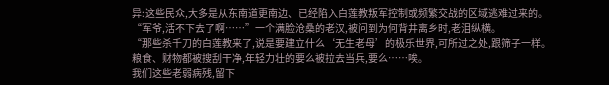异:这些民众,大多是从东南道更南边、已经陷入白莲教叛军控制或频繁交战的区域逃难过来的。
“军爷,活不下去了啊……”一个满脸沧桑的老汉,被问到为何背井离乡时,老泪纵横。
“那些杀千刀的白莲教来了,说是要建立什么‘无生老母’的极乐世界,可所过之处,跟筛子一样。
粮食、财物都被搜刮干净,年轻力壮的要么被拉去当兵,要么……唉。
我们这些老弱病残,留下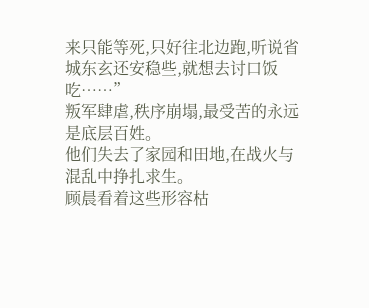来只能等死,只好往北边跑,听说省城东玄还安稳些,就想去讨口饭吃……”
叛军肆虐,秩序崩塌,最受苦的永远是底层百姓。
他们失去了家园和田地,在战火与混乱中挣扎求生。
顾晨看着这些形容枯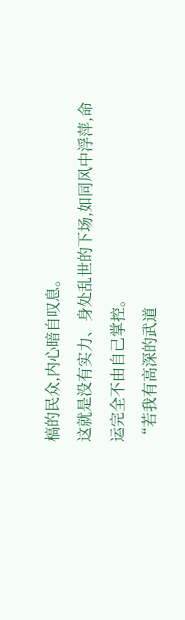槁的民众,内心暗自叹息。
这就是没有实力、身处乱世的下场,如同风中浮萍,命运完全不由自己掌控。
“若我有高深的武道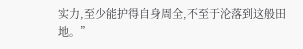实力,至少能护得自身周全,不至于沦落到这般田地。”